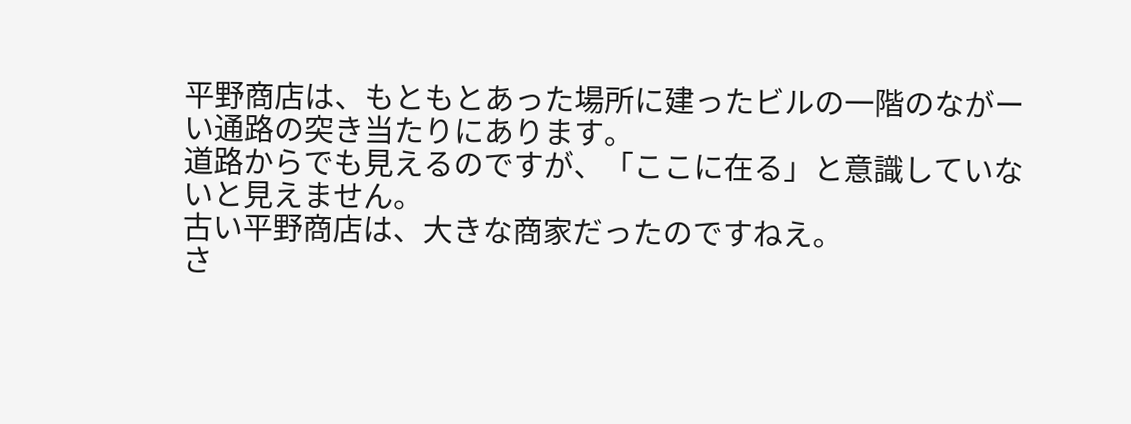平野商店は、もともとあった場所に建ったビルの一階のながーい通路の突き当たりにあります。
道路からでも見えるのですが、「ここに在る」と意識していないと見えません。
古い平野商店は、大きな商家だったのですねえ。
さ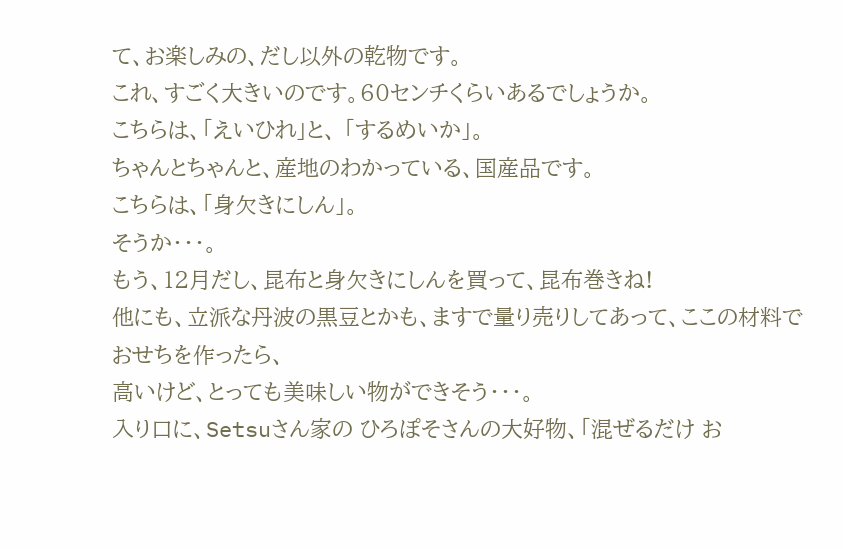て、お楽しみの、だし以外の乾物です。
これ、すごく大きいのです。60センチくらいあるでしょうか。
こちらは、「えいひれ」と、 「するめいか」。
ちゃんとちゃんと、産地のわかっている、国産品です。
こちらは、「身欠きにしん」。
そうか・・・。
もう、12月だし、昆布と身欠きにしんを買って、昆布巻きね!
他にも、立派な丹波の黒豆とかも、ますで量り売りしてあって、ここの材料でおせちを作ったら、
高いけど、とっても美味しい物ができそう・・・。
入り口に、Setsuさん家の ひろぽそさんの大好物、「混ぜるだけ お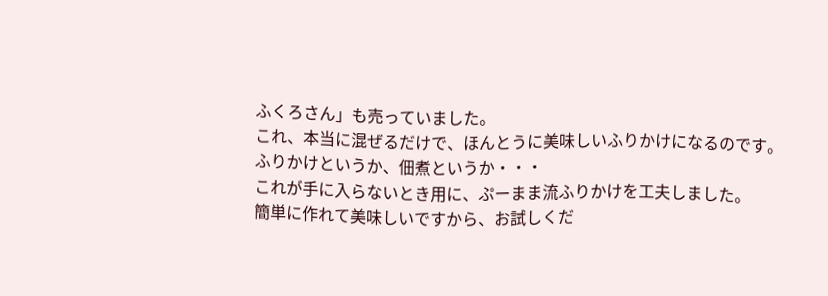ふくろさん」も売っていました。
これ、本当に混ぜるだけで、ほんとうに美味しいふりかけになるのです。
ふりかけというか、佃煮というか・・・
これが手に入らないとき用に、ぷーまま流ふりかけを工夫しました。
簡単に作れて美味しいですから、お試しくだ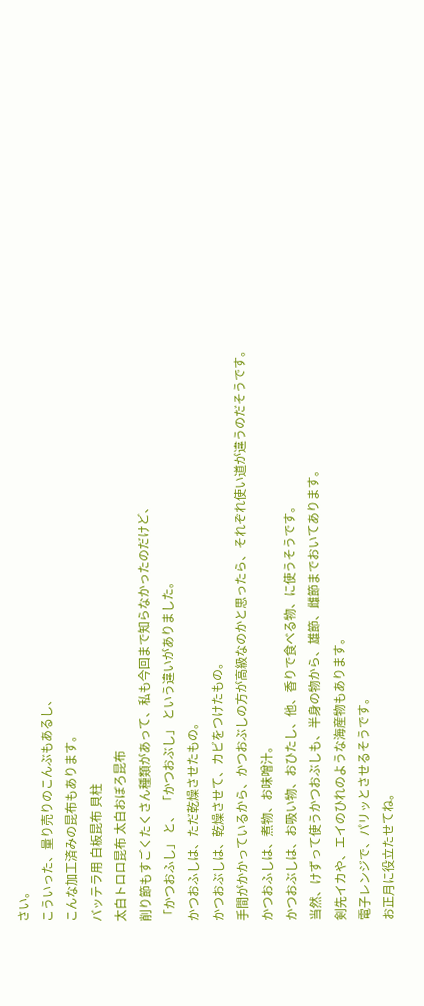さい。
こういった、量り売りのこんぶもあるし、
こんな加工済みの昆布もあります。
バッテラ用 白板昆布 貝柱
太白トロロ昆布 太白おぼろ昆布
削り節もすごくたくさん種類があって、私も今回まで知らなかったのだけど、
「かつおふし」 と、 「かつおぶし」 という違いがありました。
かつおふしは、ただ乾燥させたもの。
かつおぶしは、乾燥させて、カビをつけたもの。
手間がかかっているから、かつおぶしの方が高級なのかと思ったら、それぞれ使い道が違うのだそうです。
かつおふしは、煮物、お味噌汁。
かつおぶしは、お吸い物、おひたし、他、香りで食べる物、に使うそうです。
当然、けずって使うかつおぶしも、半身の物から、雄節、雌節までおいてあります。
剣先イカや、エイのひれのような海産物もあります。
電子レンジで、パリッとさせるそうです。
お正月に役立たせてね。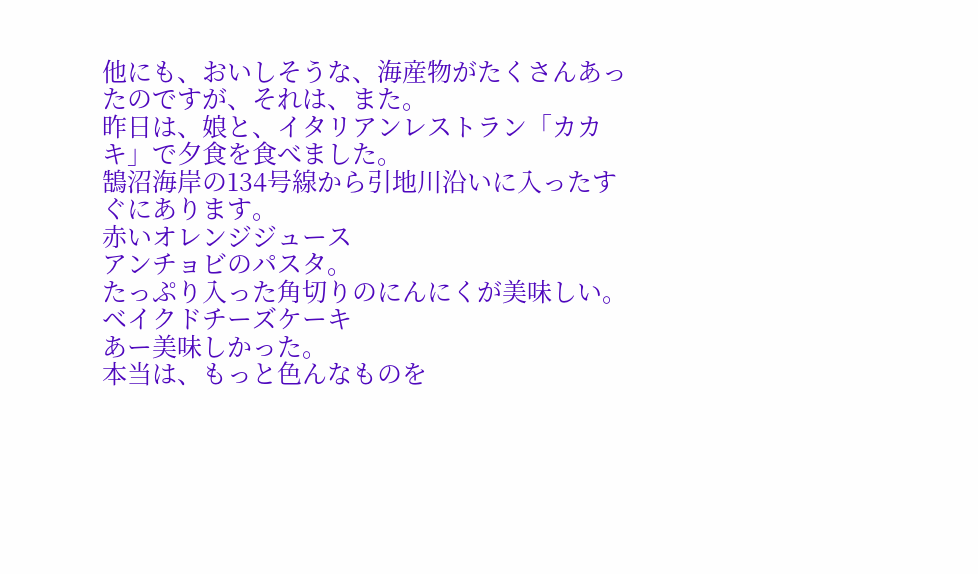他にも、おいしそうな、海産物がたくさんあったのですが、それは、また。
昨日は、娘と、イタリアンレストラン「カカキ」で夕食を食べました。
鵠沼海岸の134号線から引地川沿いに入ったすぐにあります。
赤いオレンジジュース
アンチョビのパスタ。
たっぷり入った角切りのにんにくが美味しい。
ベイクドチーズケーキ
あー美味しかった。
本当は、もっと色んなものを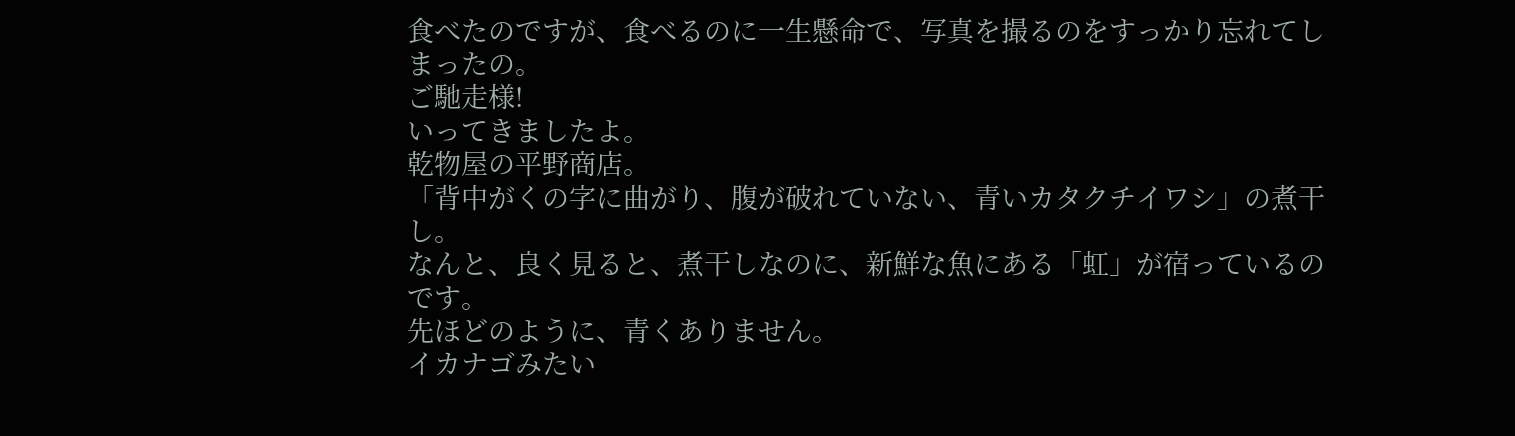食べたのですが、食べるのに一生懸命で、写真を撮るのをすっかり忘れてしまったの。
ご馳走様!
いってきましたよ。
乾物屋の平野商店。
「背中がくの字に曲がり、腹が破れていない、青いカタクチイワシ」の煮干し。
なんと、良く見ると、煮干しなのに、新鮮な魚にある「虹」が宿っているのです。
先ほどのように、青くありません。
イカナゴみたい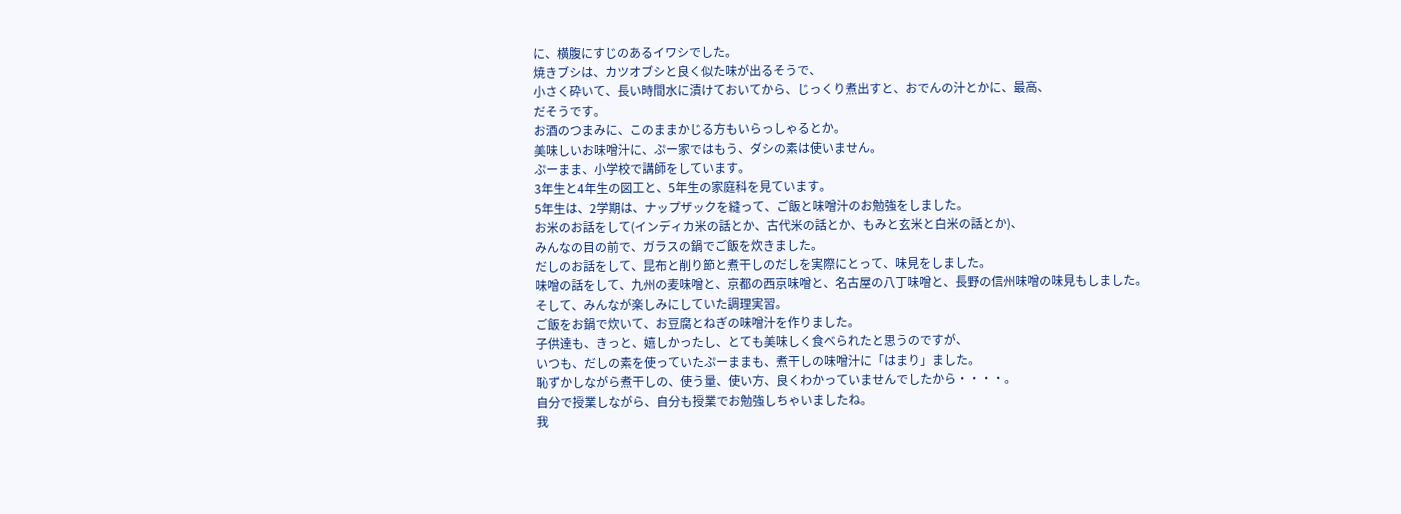に、横腹にすじのあるイワシでした。
焼きブシは、カツオブシと良く似た味が出るそうで、
小さく砕いて、長い時間水に漬けておいてから、じっくり煮出すと、おでんの汁とかに、最高、
だそうです。
お酒のつまみに、このままかじる方もいらっしゃるとか。
美味しいお味噌汁に、ぷー家ではもう、ダシの素は使いません。
ぷーまま、小学校で講師をしています。
3年生と4年生の図工と、5年生の家庭科を見ています。
5年生は、2学期は、ナップザックを縫って、ご飯と味噌汁のお勉強をしました。
お米のお話をして(インディカ米の話とか、古代米の話とか、もみと玄米と白米の話とか)、
みんなの目の前で、ガラスの鍋でご飯を炊きました。
だしのお話をして、昆布と削り節と煮干しのだしを実際にとって、味見をしました。
味噌の話をして、九州の麦味噌と、京都の西京味噌と、名古屋の八丁味噌と、長野の信州味噌の味見もしました。
そして、みんなが楽しみにしていた調理実習。
ご飯をお鍋で炊いて、お豆腐とねぎの味噌汁を作りました。
子供達も、きっと、嬉しかったし、とても美味しく食べられたと思うのですが、
いつも、だしの素を使っていたぷーままも、煮干しの味噌汁に「はまり」ました。
恥ずかしながら煮干しの、使う量、使い方、良くわかっていませんでしたから・・・・。
自分で授業しながら、自分も授業でお勉強しちゃいましたね。
我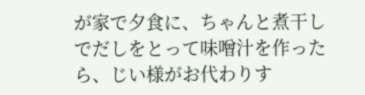が家で夕食に、ちゃんと煮干しでだしをとって味噌汁を作ったら、じい様がお代わりす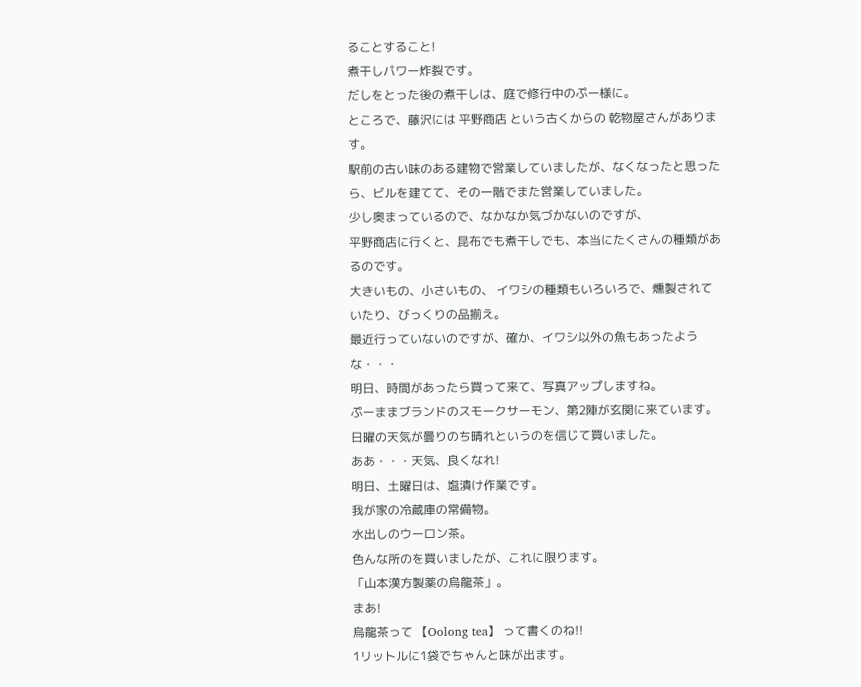ることすること!
煮干しパワー炸裂です。
だしをとった後の煮干しは、庭で修行中のぷー様に。
ところで、藤沢には 平野商店 という古くからの 乾物屋さんがあります。
駅前の古い味のある建物で営業していましたが、なくなったと思ったら、ビルを建てて、その一階でまた営業していました。
少し奥まっているので、なかなか気づかないのですが、
平野商店に行くと、昆布でも煮干しでも、本当にたくさんの種類があるのです。
大きいもの、小さいもの、 イワシの種類もいろいろで、燻製されていたり、びっくりの品揃え。
最近行っていないのですが、確か、イワシ以外の魚もあったような・・・
明日、時間があったら買って来て、写真アップしますね。
ぷーままブランドのスモークサーモン、第2陣が玄関に来ています。
日曜の天気が曇りのち晴れというのを信じて買いました。
ああ・・・天気、良くなれ!
明日、土曜日は、塩漬け作業です。
我が家の冷蔵庫の常備物。
水出しのウーロン茶。
色んな所のを買いましたが、これに限ります。
「山本漢方製薬の烏龍茶」。
まあ!
烏龍茶って 【Oolong tea】 って書くのね!!
1リットルに1袋でちゃんと味が出ます。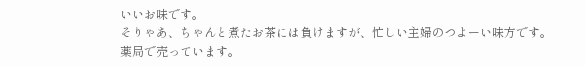いいお味です。
そりゃあ、ちゃんと煮たお茶には負けますが、忙しい主婦のつよーい味方です。
薬局で売っています。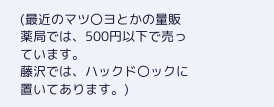(最近のマツ〇ヨとかの量販薬局では、500円以下で売っています。
藤沢では、ハックド〇ックに置いてあります。)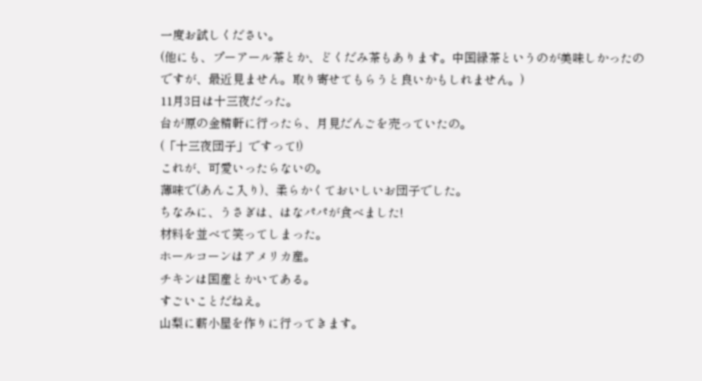一度お試しください。
(他にも、プーアール茶とか、どくだみ茶もあります。中国緑茶というのが美味しかったのですが、最近見ません。取り寄せてもらうと良いかもしれません。)
11月3日は十三夜だった。
台が原の金精軒に行ったら、月見だんごを売っていたの。
(「十三夜団子」ですって!)
これが、可愛いったらないの。
薄味で(あんこ入り)、柔らかくておいしいお団子でした。
ちなみに、うさぎは、はなパパが食べました!
材料を並べて笑ってしまった。
ホールコーンはアメリカ産。
チキンは国産とかいてある。
すごいことだねえ。
山梨に薪小屋を作りに行ってきます。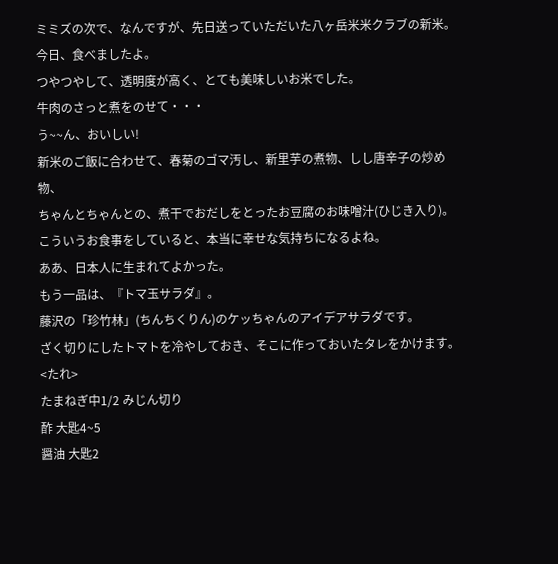ミミズの次で、なんですが、先日送っていただいた八ヶ岳米米クラブの新米。
今日、食べましたよ。
つやつやして、透明度が高く、とても美味しいお米でした。
牛肉のさっと煮をのせて・・・
う~~ん、おいしい!
新米のご飯に合わせて、春菊のゴマ汚し、新里芋の煮物、しし唐辛子の炒め物、
ちゃんとちゃんとの、煮干でおだしをとったお豆腐のお味噌汁(ひじき入り)。
こういうお食事をしていると、本当に幸せな気持ちになるよね。
ああ、日本人に生まれてよかった。
もう一品は、『トマ玉サラダ』。
藤沢の「珍竹林」(ちんちくりん)のケッちゃんのアイデアサラダです。
ざく切りにしたトマトを冷やしておき、そこに作っておいたタレをかけます。
<たれ>
たまねぎ中1/2 みじん切り
酢 大匙4~5
醤油 大匙2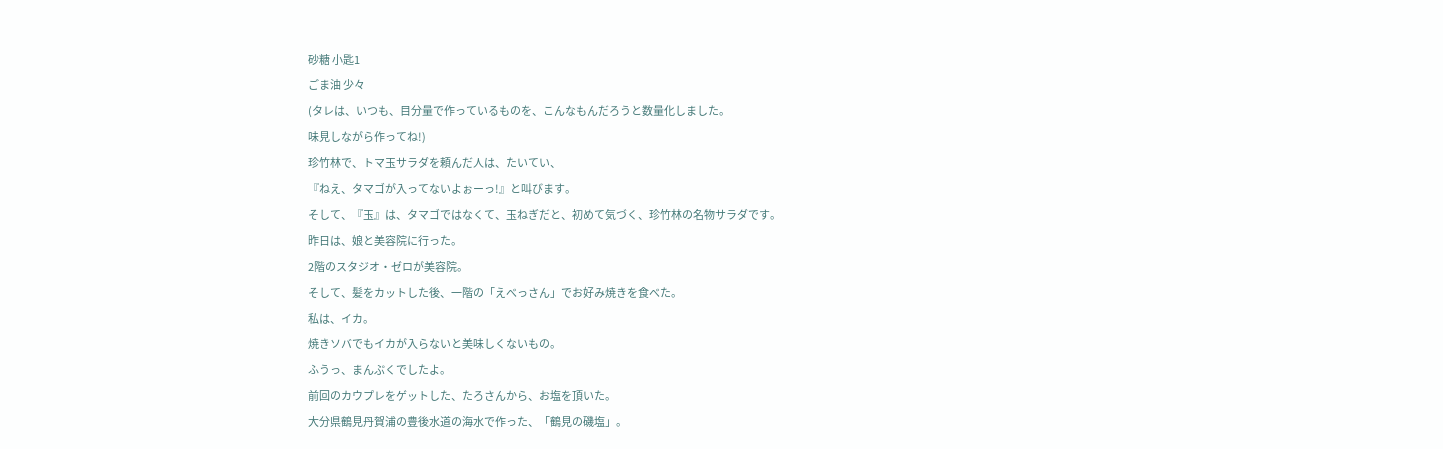砂糖 小匙1
ごま油 少々
(タレは、いつも、目分量で作っているものを、こんなもんだろうと数量化しました。
味見しながら作ってね!)
珍竹林で、トマ玉サラダを頼んだ人は、たいてい、
『ねえ、タマゴが入ってないよぉーっ!』と叫びます。
そして、『玉』は、タマゴではなくて、玉ねぎだと、初めて気づく、珍竹林の名物サラダです。
昨日は、娘と美容院に行った。
2階のスタジオ・ゼロが美容院。
そして、髪をカットした後、一階の「えべっさん」でお好み焼きを食べた。
私は、イカ。
焼きソバでもイカが入らないと美味しくないもの。
ふうっ、まんぷくでしたよ。
前回のカウプレをゲットした、たろさんから、お塩を頂いた。
大分県鶴見丹賀浦の豊後水道の海水で作った、「鶴見の磯塩」。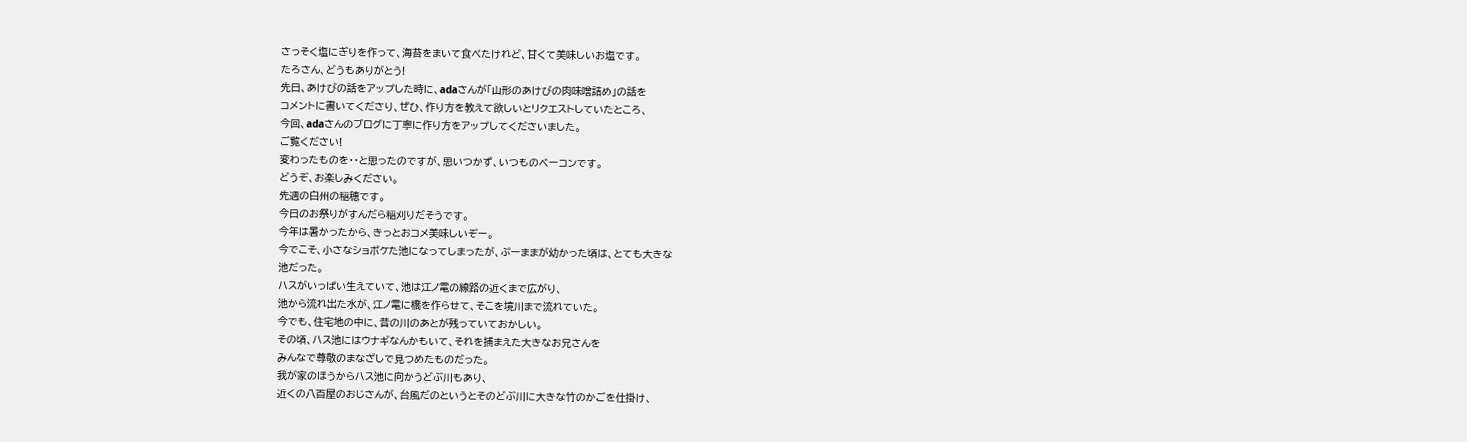さっそく塩にぎりを作って、海苔をまいて食べたけれど、甘くて美味しいお塩です。
たろさん、どうもありがとう!
先日、あけびの話をアップした時に、adaさんが「山形のあけびの肉味噌詰め」の話を
コメントに書いてくださり、ぜひ、作り方を教えて欲しいとリクエストしていたところ、
今回、adaさんのブログに丁寧に作り方をアップしてくださいました。
ご覧ください!
変わったものを・・と思ったのですが、思いつかず、いつものベーコンです。
どうぞ、お楽しみください。
先週の白州の稲穂です。
今日のお祭りがすんだら稲刈りだそうです。
今年は暑かったから、きっとおコメ美味しいぞー。
今でこそ、小さなショボケた池になってしまったが、ぷーままが幼かった頃は、とても大きな
池だった。
ハスがいっぱい生えていて、池は江ノ電の線路の近くまで広がり、
池から流れ出た水が、江ノ電に橋を作らせて、そこを境川まで流れていた。
今でも、住宅地の中に、昔の川のあとが残っていておかしい。
その頃、ハス池にはウナギなんかもいて、それを捕まえた大きなお兄さんを
みんなで尊敬のまなざしで見つめたものだった。
我が家のほうからハス池に向かうどぶ川もあり、
近くの八百屋のおじさんが、台風だのというとそのどぶ川に大きな竹のかごを仕掛け、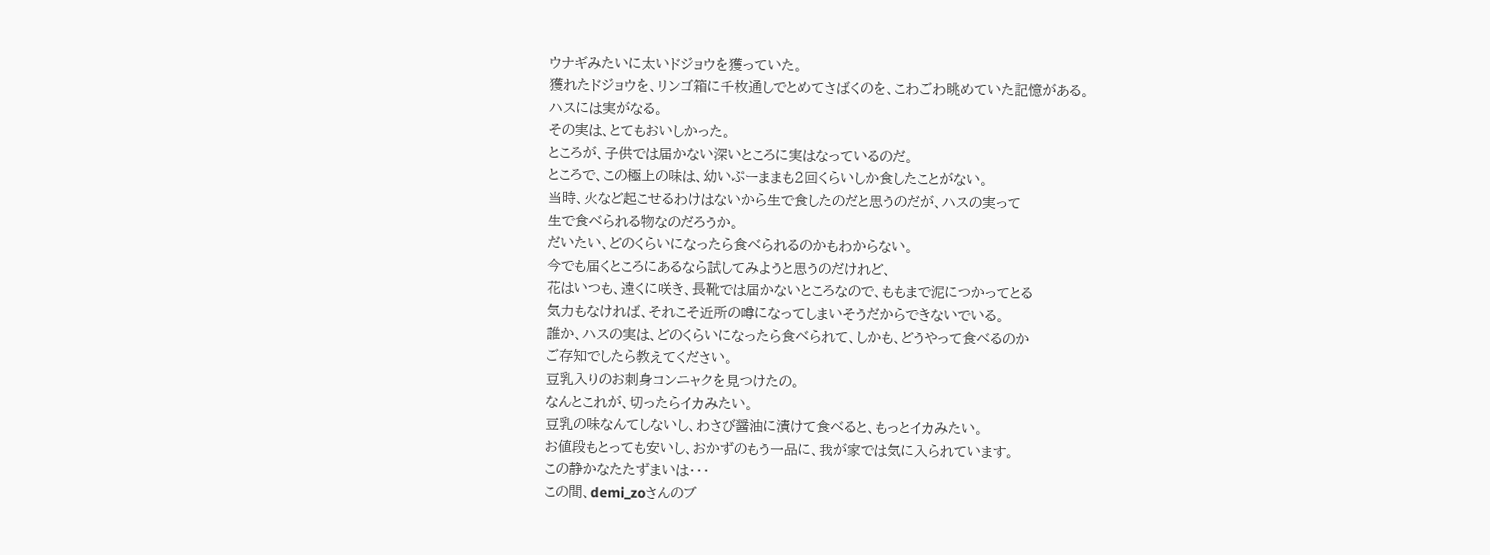ウナギみたいに太いドジョウを獲っていた。
獲れたドジョウを、リンゴ箱に千枚通しでとめてさばくのを、こわごわ眺めていた記憶がある。
ハスには実がなる。
その実は、とてもおいしかった。
ところが、子供では届かない深いところに実はなっているのだ。
ところで、この極上の味は、幼いぷーままも2回くらいしか食したことがない。
当時、火など起こせるわけはないから生で食したのだと思うのだが、ハスの実って
生で食べられる物なのだろうか。
だいたい、どのくらいになったら食べられるのかもわからない。
今でも届くところにあるなら試してみようと思うのだけれど、
花はいつも、遠くに咲き、長靴では届かないところなので、ももまで泥につかってとる
気力もなければ、それこそ近所の噂になってしまいそうだからできないでいる。
誰か、ハスの実は、どのくらいになったら食べられて、しかも、どうやって食べるのか
ご存知でしたら教えてください。
豆乳入りのお刺身コンニャクを見つけたの。
なんとこれが、切ったらイカみたい。
豆乳の味なんてしないし、わさび醤油に漬けて食べると、もっとイカみたい。
お値段もとっても安いし、おかずのもう一品に、我が家では気に入られています。
この静かなたたずまいは・・・
この間、demi_zoさんのブ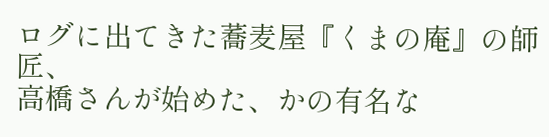ログに出てきた蕎麦屋『くまの庵』の師匠、
高橋さんが始めた、かの有名な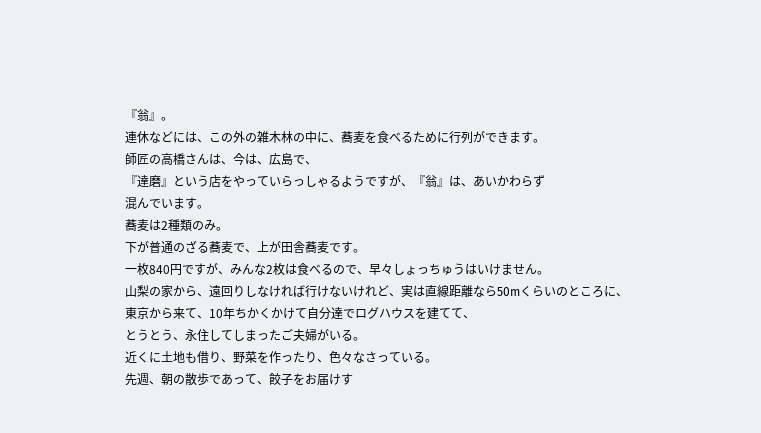『翁』。
連休などには、この外の雑木林の中に、蕎麦を食べるために行列ができます。
師匠の高橋さんは、今は、広島で、
『達磨』という店をやっていらっしゃるようですが、『翁』は、あいかわらず
混んでいます。
蕎麦は2種類のみ。
下が普通のざる蕎麦で、上が田舎蕎麦です。
一枚840円ですが、みんな2枚は食べるので、早々しょっちゅうはいけません。
山梨の家から、遠回りしなければ行けないけれど、実は直線距離なら50mくらいのところに、
東京から来て、10年ちかくかけて自分達でログハウスを建てて、
とうとう、永住してしまったご夫婦がいる。
近くに土地も借り、野菜を作ったり、色々なさっている。
先週、朝の散歩であって、餃子をお届けす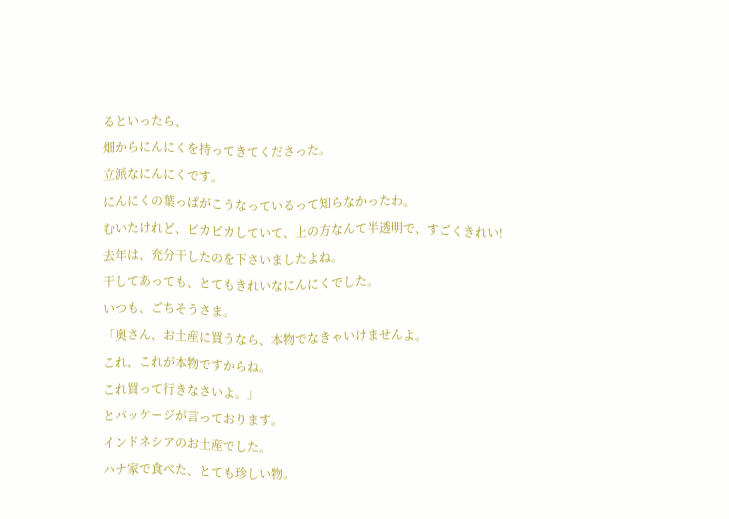るといったら、
畑からにんにくを持ってきてくださった。
立派なにんにくです。
にんにくの葉っぱがこうなっているって知らなかったわ。
むいたけれど、ピカピカしていて、上の方なんて半透明で、すごくきれい!
去年は、充分干したのを下さいましたよね。
干してあっても、とてもきれいなにんにくでした。
いつも、ごちそうさま。
「奥さん、お土産に買うなら、本物でなきゃいけませんよ。
これ、これが本物ですからね。
これ買って行きなさいよ。」
とパッケージが言っております。
インドネシアのお土産でした。
ハナ家で食べた、とても珍しい物。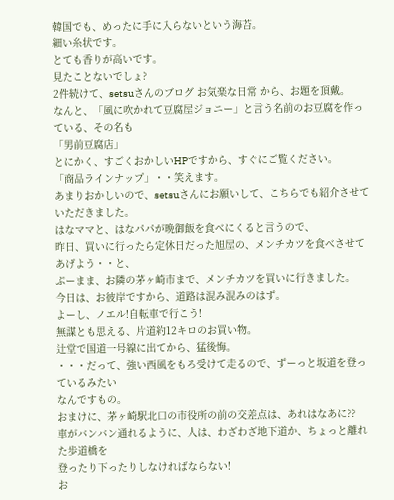韓国でも、めったに手に入らないという海苔。
細い糸状です。
とても香りが高いです。
見たことないでしょ?
2件続けて、setsuさんのブログ お気楽な日常 から、お題を頂戴。
なんと、「風に吹かれて豆腐屋ジョニー」と言う名前のお豆腐を作っている、その名も
「男前豆腐店」
とにかく、すごくおかしいHPですから、すぐにご覧ください。
「商品ラインナップ」・・笑えます。
あまりおかしいので、setsuさんにお願いして、こちらでも紹介させていただきました。
はなママと、はなパパが晩御飯を食べにくると言うので、
昨日、買いに行ったら定休日だった旭屋の、メンチカツを食べさせてあげよう・・と、
ぷーまま、お隣の茅ヶ崎市まで、メンチカツを買いに行きました。
今日は、お彼岸ですから、道路は混み混みのはず。
よーし、ノエル!自転車で行こう!
無謀とも思える、片道約12キロのお買い物。
辻堂で国道一号線に出てから、猛後悔。
・・・だって、強い西風をもろ受けて走るので、ずーっと坂道を登っているみたい
なんですもの。
おまけに、茅ヶ崎駅北口の市役所の前の交差点は、あれはなあに??
車がバンバン通れるように、人は、わざわざ地下道か、ちょっと離れた歩道橋を
登ったり下ったりしなければならない!
お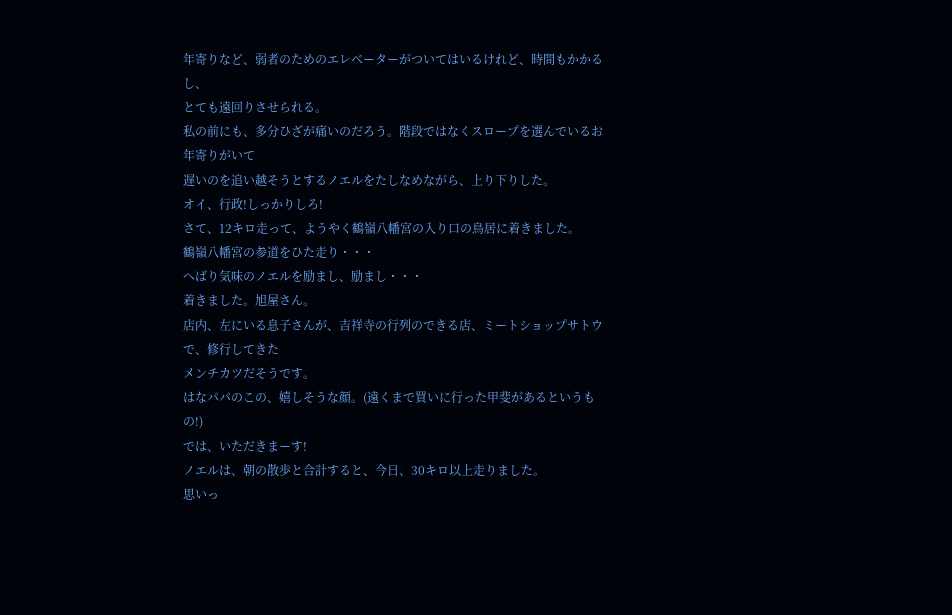年寄りなど、弱者のためのエレベーターがついてはいるけれど、時間もかかるし、
とても遠回りさせられる。
私の前にも、多分ひざが痛いのだろう。階段ではなくスロープを選んでいるお年寄りがいて
遅いのを追い越そうとするノエルをたしなめながら、上り下りした。
オイ、行政!しっかりしろ!
さて、12キロ走って、ようやく鶴嶺八幡宮の入り口の鳥居に着きました。
鶴嶺八幡宮の参道をひた走り・・・
へばり気味のノエルを励まし、励まし・・・
着きました。旭屋さん。
店内、左にいる息子さんが、吉祥寺の行列のできる店、ミートショップサトウで、修行してきた
メンチカツだそうです。
はなパパのこの、嬉しそうな顔。(遠くまで買いに行った甲斐があるというもの!)
では、いただきまーす!
ノエルは、朝の散歩と合計すると、今日、30キロ以上走りました。
思いっ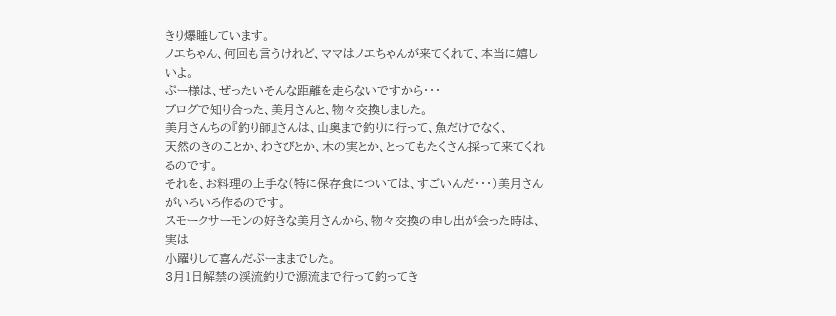きり爆睡しています。
ノエちゃん、何回も言うけれど、ママはノエちゃんが来てくれて、本当に嬉しいよ。
ぷー様は、ぜったいそんな距離を走らないですから・・・
ブログで知り合った、美月さんと、物々交換しました。
美月さんちの『釣り師』さんは、山奥まで釣りに行って、魚だけでなく、
天然のきのことか、わさびとか、木の実とか、とってもたくさん採って来てくれるのです。
それを、お料理の上手な(特に保存食については、すごいんだ・・・)美月さんがいろいろ作るのです。
スモークサーモンの好きな美月さんから、物々交換の申し出が会った時は、実は
小躍りして喜んだぷーままでした。
3月1日解禁の渓流釣りで源流まで行って釣ってき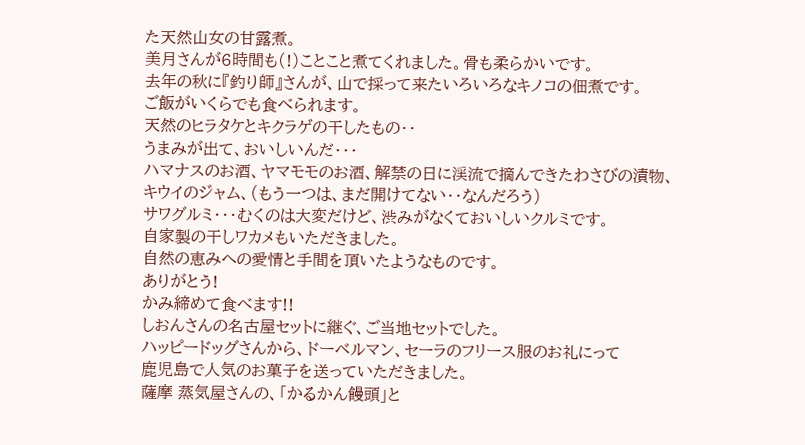た天然山女の甘露煮。
美月さんが6時間も(!)ことこと煮てくれました。骨も柔らかいです。
去年の秋に『釣り師』さんが、山で採って来たいろいろなキノコの佃煮です。
ご飯がいくらでも食べられます。
天然のヒラタケとキクラゲの干したもの・・
うまみが出て、おいしいんだ・・・
ハマナスのお酒、ヤマモモのお酒、解禁の日に渓流で摘んできたわさびの漬物、
キウイのジャム、(もう一つは、まだ開けてない・・なんだろう)
サワグルミ・・・むくのは大変だけど、渋みがなくておいしいクルミです。
自家製の干しワカメもいただきました。
自然の恵みへの愛情と手間を頂いたようなものです。
ありがとう!
かみ締めて食べます!!
しおんさんの名古屋セットに継ぐ、ご当地セットでした。
ハッピードッグさんから、ドーベルマン、セーラのフリース服のお礼にって
鹿児島で人気のお菓子を送っていただきました。
薩摩 蒸気屋さんの、「かるかん饅頭」と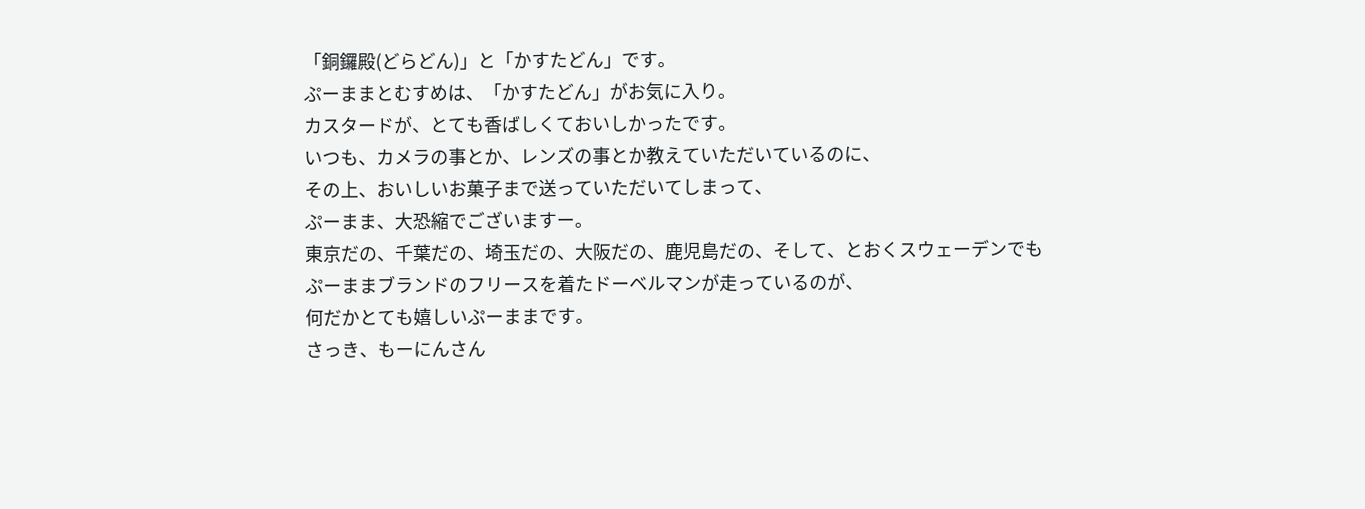「銅鑼殿(どらどん)」と「かすたどん」です。
ぷーままとむすめは、「かすたどん」がお気に入り。
カスタードが、とても香ばしくておいしかったです。
いつも、カメラの事とか、レンズの事とか教えていただいているのに、
その上、おいしいお菓子まで送っていただいてしまって、
ぷーまま、大恐縮でございますー。
東京だの、千葉だの、埼玉だの、大阪だの、鹿児島だの、そして、とおくスウェーデンでも
ぷーままブランドのフリースを着たドーベルマンが走っているのが、
何だかとても嬉しいぷーままです。
さっき、もーにんさん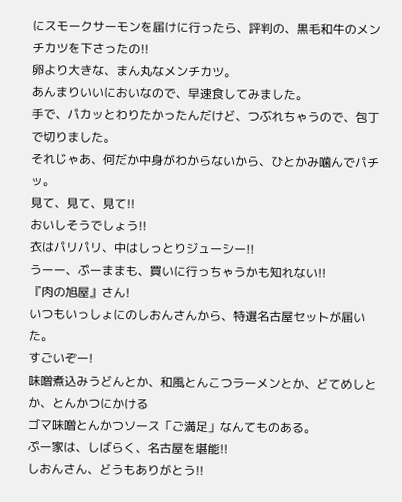にスモークサーモンを届けに行ったら、評判の、黒毛和牛のメンチカツを下さったの!!
卵より大きな、まん丸なメンチカツ。
あんまりいいにおいなので、早速食してみました。
手で、パカッとわりたかったんだけど、つぶれちゃうので、包丁で切りました。
それじゃあ、何だか中身がわからないから、ひとかみ噛んでパチッ。
見て、見て、見て!!
おいしそうでしょう!!
衣はパリパリ、中はしっとりジューシー!!
うーー、ぷーままも、買いに行っちゃうかも知れない!!
『肉の旭屋』さん!
いつもいっしょにのしおんさんから、特選名古屋セットが届いた。
すごいぞー!
味噌煮込みうどんとか、和風とんこつラーメンとか、どてめしとか、とんかつにかける
ゴマ味噌とんかつソース「ご満足」なんてものある。
ぷー家は、しばらく、名古屋を堪能!!
しおんさん、どうもありがとう!!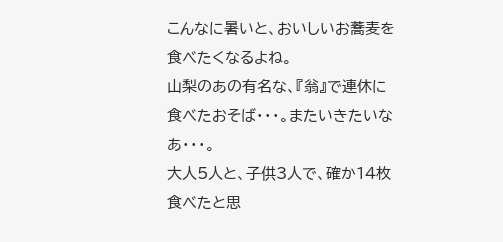こんなに暑いと、おいしいお蕎麦を食べたくなるよね。
山梨のあの有名な、『翁』で連休に食べたおそば・・・。またいきたいなあ・・・。
大人5人と、子供3人で、確か14枚食べたと思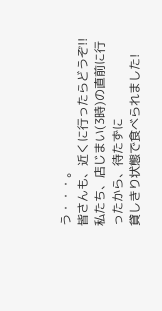う・・・。
皆さんも、近くに行ったらどうぞ!!
私たち、店じまい(3時)の直前に行ったから、待たずに
貸しきり状態で食べられました!